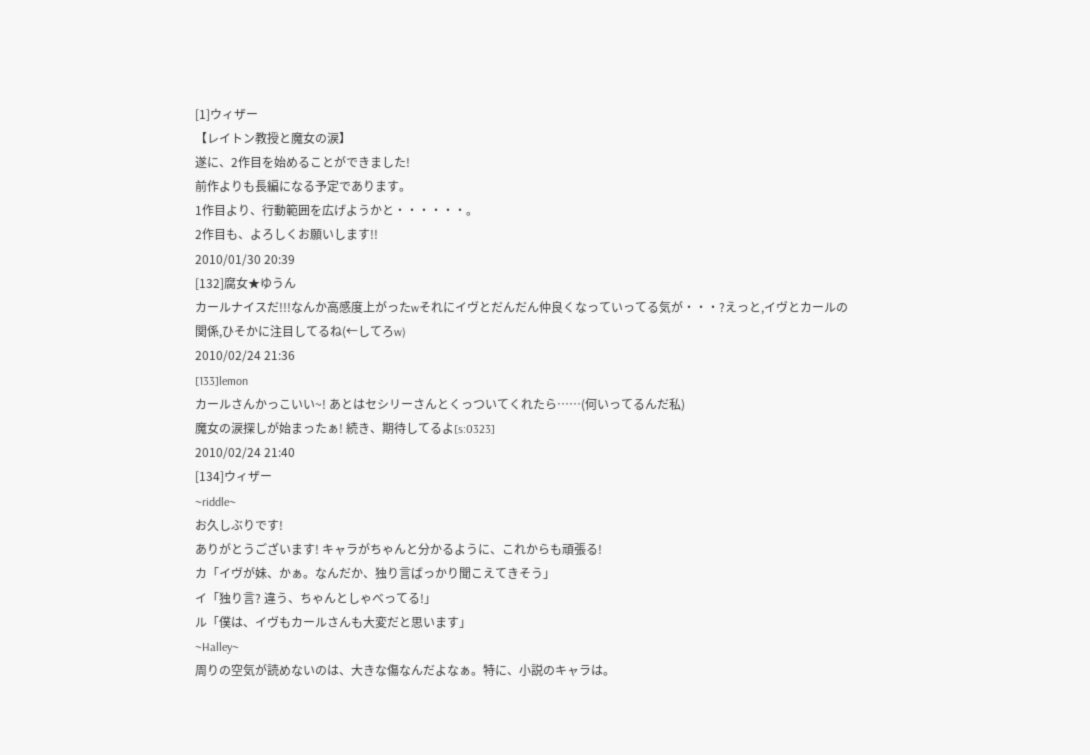[1]ウィザー
【レイトン教授と魔女の涙】
遂に、2作目を始めることができました!
前作よりも長編になる予定であります。
1作目より、行動範囲を広げようかと・・・・・・。
2作目も、よろしくお願いします!!
2010/01/30 20:39
[132]腐女★ゆうん
カールナイスだ!!!なんか高感度上がったwそれにイヴとだんだん仲良くなっていってる気が・・・?えっと,イヴとカールの関係,ひそかに注目してるね(←してろw)
2010/02/24 21:36
[133]lemon
カールさんかっこいい~! あとはセシリーさんとくっついてくれたら……(何いってるんだ私)
魔女の涙探しが始まったぁ! 続き、期待してるよ[s:0323]
2010/02/24 21:40
[134]ウィザー
~riddle~
お久しぶりです!
ありがとうございます! キャラがちゃんと分かるように、これからも頑張る!
カ「イヴが妹、かぁ。なんだか、独り言ばっかり聞こえてきそう」
イ「独り言? 違う、ちゃんとしゃべってる!」
ル「僕は、イヴもカールさんも大変だと思います」
~Halley~
周りの空気が読めないのは、大きな傷なんだよなぁ。特に、小説のキャラは。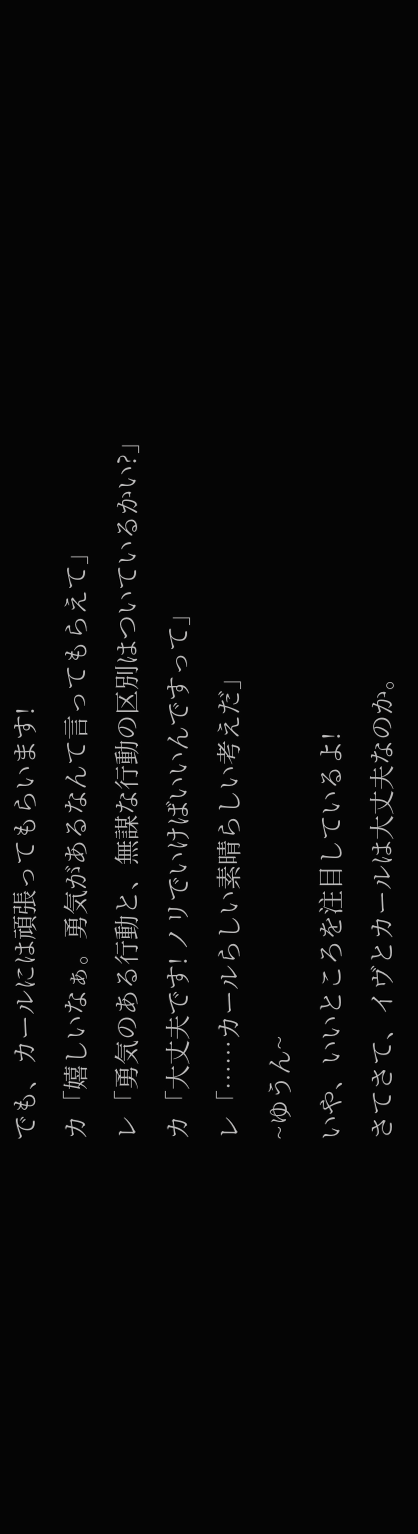でも、カールには頑張ってもらいます!
カ「嬉しいなぁ。勇気があるなんて言ってもらえて」
レ「勇気のある行動と、無謀な行動の区別はついているかい?」
カ「大丈夫です! ノリでいけばいいんですって」
レ「……カールらしい素晴らしい考えだ」
~ゆうん~
いや、いいところを注目しているよ!
さてさて、イヴとカールは大丈夫なのか。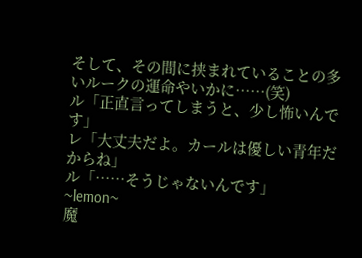そして、その間に挟まれていることの多いルークの運命やいかに……(笑)
ル「正直言ってしまうと、少し怖いんです」
レ「大丈夫だよ。カールは優しい青年だからね」
ル「……そうじゃないんです」
~lemon~
魔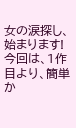女の涙探し、始まります!
今回は、1作目より、簡単か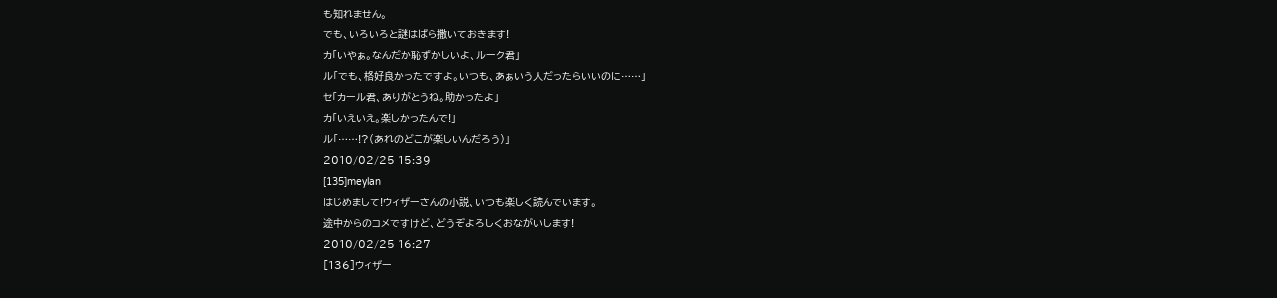も知れません。
でも、いろいろと謎はばら撒いておきます!
カ「いやぁ。なんだか恥ずかしいよ、ルーク君」
ル「でも、格好良かったですよ。いつも、あぁいう人だったらいいのに……」
セ「カール君、ありがとうね。助かったよ」
カ「いえいえ。楽しかったんで!」
ル「……!?(あれのどこが楽しいんだろう)」
2010/02/25 15:39
[135]meylan
はじめまして!ウィザーさんの小説、いつも楽しく読んでいます。
途中からのコメですけど、どうぞよろしくおながいします!
2010/02/25 16:27
[136]ウィザー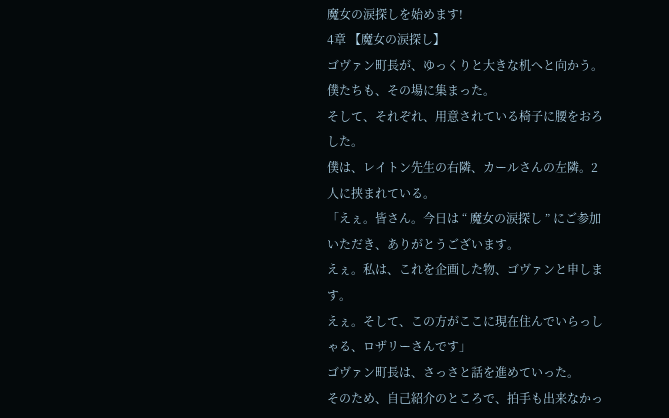魔女の涙探しを始めます!
4章 【魔女の涙探し】
ゴヴァン町長が、ゆっくりと大きな机へと向かう。
僕たちも、その場に集まった。
そして、それぞれ、用意されている椅子に腰をおろした。
僕は、レイトン先生の右隣、カールさんの左隣。2人に挟まれている。
「えぇ。皆さん。今日は “ 魔女の涙探し ” にご参加いただき、ありがとうございます。
えぇ。私は、これを企画した物、ゴヴァンと申します。
えぇ。そして、この方がここに現在住んでいらっしゃる、ロザリーさんです」
ゴヴァン町長は、さっさと話を進めていった。
そのため、自己紹介のところで、拍手も出来なかっ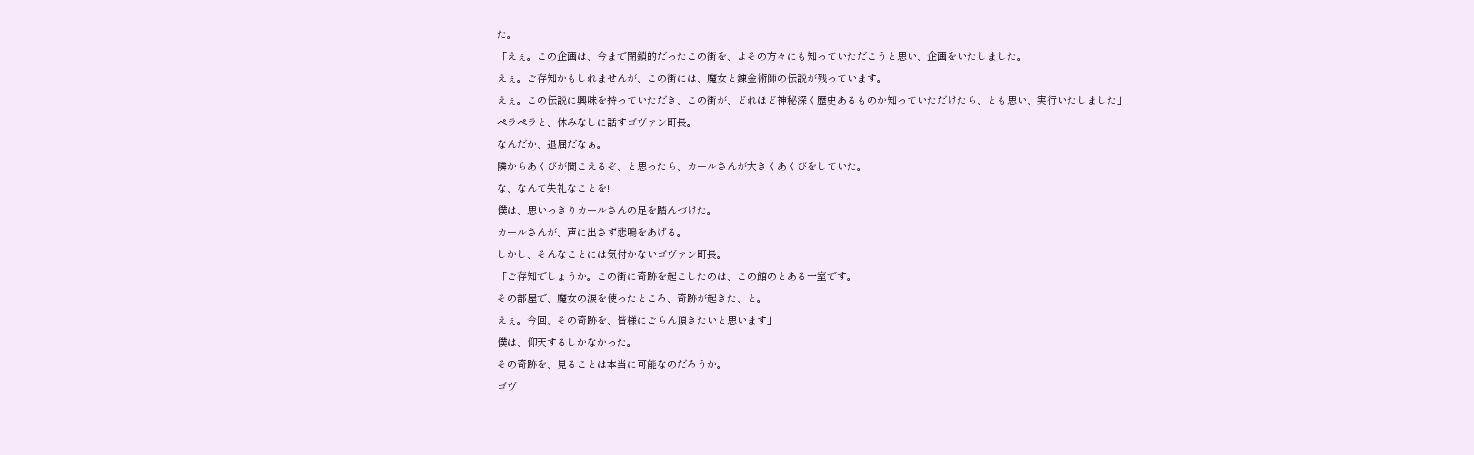た。
「えぇ。この企画は、今まで閉鎖的だったこの街を、よその方々にも知っていただこうと思い、企画をいたしました。
えぇ。ご存知かもしれませんが、この街には、魔女と錬金術師の伝説が残っています。
えぇ。この伝説に興味を持っていただき、この街が、どれほど神秘深く歴史あるものか知っていただけたら、とも思い、実行いたしました」
ペラペラと、休みなしに話すゴヴァン町長。
なんだか、退屈だなぁ。
隣からあくびが聞こえるぞ、と思ったら、カールさんが大きくあくびをしていた。
な、なんて失礼なことを!
僕は、思いっきりカールさんの足を踏んづけた。
カールさんが、声に出さず悲鳴をあげる。
しかし、そんなことには気付かないゴヴァン町長。
「ご存知でしょうか。この街に奇跡を起こしたのは、この館のとある一室です。
その部屋で、魔女の涙を使ったところ、奇跡が起きた、と。
えぇ。今回、その奇跡を、皆様にごらん頂きたいと思います」
僕は、仰天するしかなかった。
その奇跡を、見ることは本当に可能なのだろうか。
ゴヴ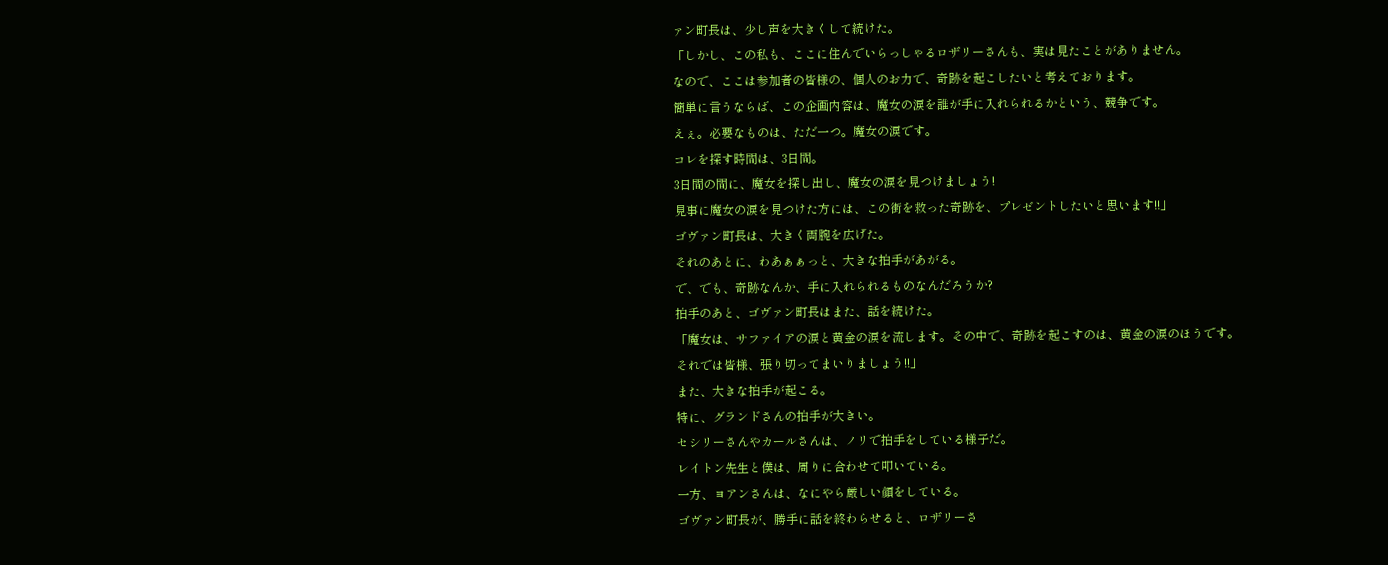ァン町長は、少し声を大きくして続けた。
「しかし、この私も、ここに住んでいらっしゃるロザリーさんも、実は見たことがありません。
なので、ここは参加者の皆様の、個人のお力で、奇跡を起こしたいと考えております。
簡単に言うならば、この企画内容は、魔女の涙を誰が手に入れられるかという、競争です。
えぇ。必要なものは、ただ一つ。魔女の涙です。
コレを探す時間は、3日間。
3日間の間に、魔女を探し出し、魔女の涙を見つけましょう!
見事に魔女の涙を見つけた方には、この街を救った奇跡を、プレゼントしたいと思います!!」
ゴヴァン町長は、大きく両腕を広げた。
それのあとに、わあぁぁっと、大きな拍手があがる。
で、でも、奇跡なんか、手に入れられるものなんだろうか?
拍手のあと、ゴヴァン町長はまた、話を続けた。
「魔女は、サファイアの涙と黄金の涙を流します。その中で、奇跡を起こすのは、黄金の涙のほうです。
それでは皆様、張り切ってまいりましょう!!」
また、大きな拍手が起こる。
特に、グランドさんの拍手が大きい。
セシリーさんやカールさんは、ノリで拍手をしている様子だ。
レイトン先生と僕は、周りに合わせて叩いている。
一方、ヨアンさんは、なにやら厳しい顔をしている。
ゴヴァン町長が、勝手に話を終わらせると、ロザリーさ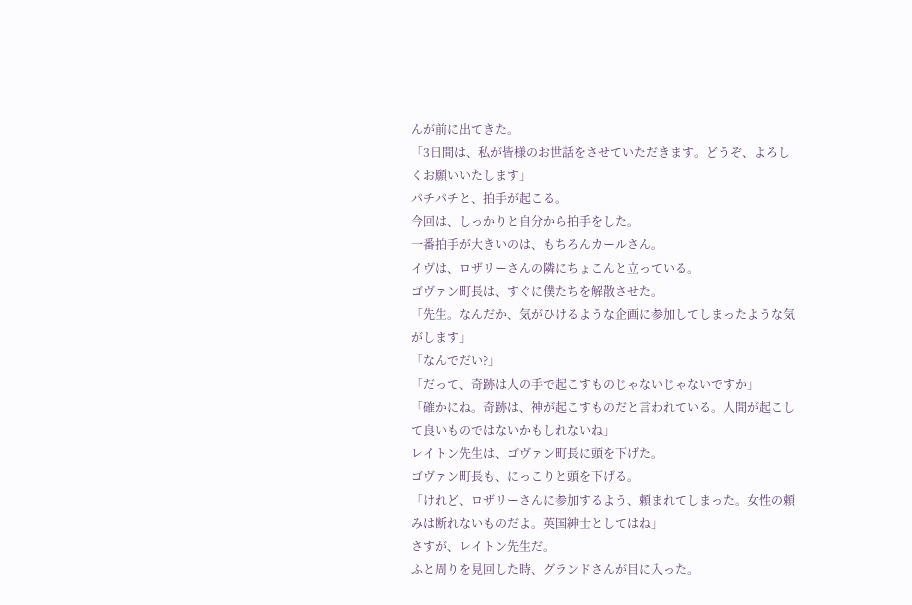んが前に出てきた。
「3日間は、私が皆様のお世話をさせていただきます。どうぞ、よろしくお願いいたします」
パチパチと、拍手が起こる。
今回は、しっかりと自分から拍手をした。
一番拍手が大きいのは、もちろんカールさん。
イヴは、ロザリーさんの隣にちょこんと立っている。
ゴヴァン町長は、すぐに僕たちを解散させた。
「先生。なんだか、気がひけるような企画に参加してしまったような気がします」
「なんでだい?」
「だって、奇跡は人の手で起こすものじゃないじゃないですか」
「確かにね。奇跡は、神が起こすものだと言われている。人間が起こして良いものではないかもしれないね」
レイトン先生は、ゴヴァン町長に頭を下げた。
ゴヴァン町長も、にっこりと頭を下げる。
「けれど、ロザリーさんに参加するよう、頼まれてしまった。女性の頼みは断れないものだよ。英国紳士としてはね」
さすが、レイトン先生だ。
ふと周りを見回した時、グランドさんが目に入った。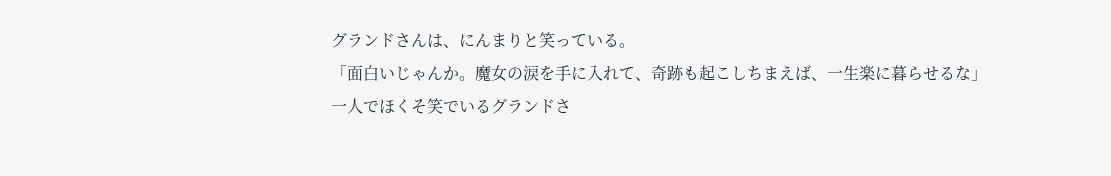グランドさんは、にんまりと笑っている。
「面白いじゃんか。魔女の涙を手に入れて、奇跡も起こしちまえば、一生楽に暮らせるな」
一人でほくそ笑でいるグランドさ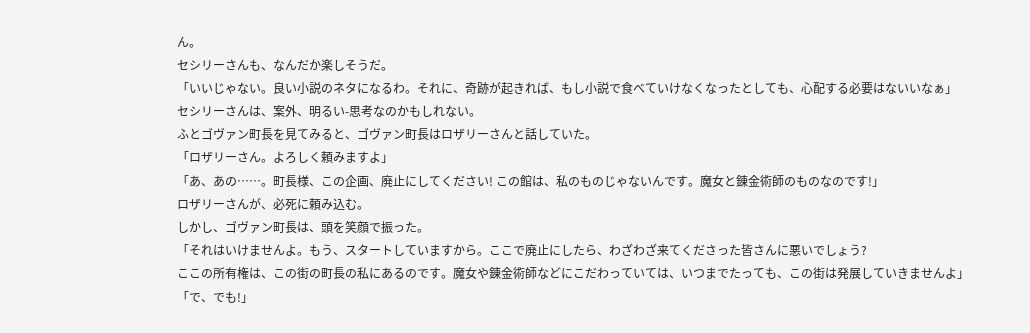ん。
セシリーさんも、なんだか楽しそうだ。
「いいじゃない。良い小説のネタになるわ。それに、奇跡が起きれば、もし小説で食べていけなくなったとしても、心配する必要はないいなぁ」
セシリーさんは、案外、明るい-思考なのかもしれない。
ふとゴヴァン町長を見てみると、ゴヴァン町長はロザリーさんと話していた。
「ロザリーさん。よろしく頼みますよ」
「あ、あの……。町長様、この企画、廃止にしてください! この館は、私のものじゃないんです。魔女と錬金術師のものなのです!」
ロザリーさんが、必死に頼み込む。
しかし、ゴヴァン町長は、頭を笑顔で振った。
「それはいけませんよ。もう、スタートしていますから。ここで廃止にしたら、わざわざ来てくださった皆さんに悪いでしょう?
ここの所有権は、この街の町長の私にあるのです。魔女や錬金術師などにこだわっていては、いつまでたっても、この街は発展していきませんよ」
「で、でも!」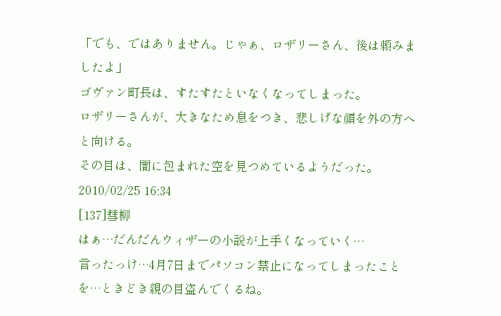「でも、ではありません。じゃぁ、ロザリーさん、後は頼みましたよ」
ゴヴァン町長は、すたすたといなくなってしまった。
ロザリーさんが、大きなため息をつき、悲しげな顔を外の方へと向ける。
その目は、闇に包まれた空を見つめているようだった。
2010/02/25 16:34
[137]彗柳
はぁ…だんだんウィザーの小説が上手くなっていく…
言ったっけ…4月7日までパソコン禁止になってしまったことを…ときどき親の目盗んでくるね。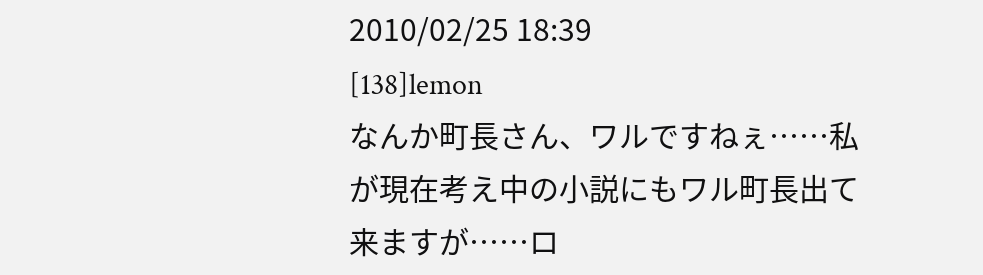2010/02/25 18:39
[138]lemon
なんか町長さん、ワルですねぇ……私が現在考え中の小説にもワル町長出て来ますが……ロ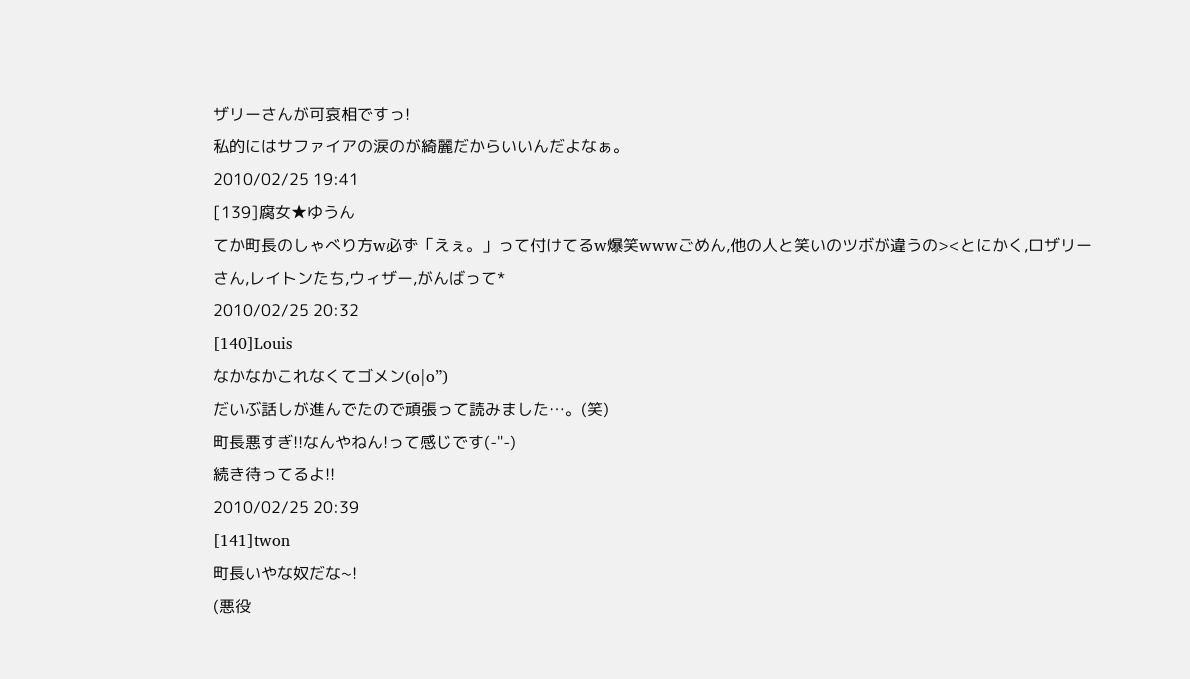ザリーさんが可哀相ですっ!
私的にはサファイアの涙のが綺麗だからいいんだよなぁ。
2010/02/25 19:41
[139]腐女★ゆうん
てか町長のしゃべり方w必ず「えぇ。」って付けてるw爆笑wwwごめん,他の人と笑いのツボが違うの><とにかく,ロザリーさん,レイトンたち,ウィザー,がんばって*
2010/02/25 20:32
[140]Louis
なかなかこれなくてゴメン(o|o”)
だいぶ話しが進んでたので頑張って読みました…。(笑)
町長悪すぎ!!なんやねん!って感じです(-"-)
続き待ってるよ!!
2010/02/25 20:39
[141]twon
町長いやな奴だな~!
(悪役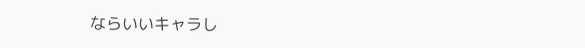ならいいキャラし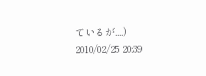ているが....)
2010/02/25 20:39